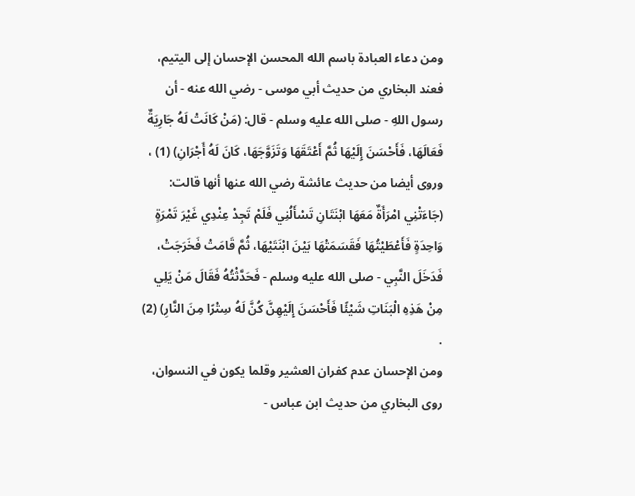ومن دعاء العبادة باسم الله المحسن الإحسان إلى اليتيم، فعند البخاري من حديث أبي موسى - رضي الله عنه - أن رسول اللهِ - صلى الله عليه وسلم - قال: (مَنْ كَانَتْ لَهُ جَارِيَةٌ فَعَالَهَا، فَأَحْسَنَ إِلَيْهَا ثُمَّ أَعْتَقَهَا وَتَزَوَّجَهَا، كَانَ لَهُ أَجْرَانِ) (1) ، وروى أيضا من حديث عائشة رضي الله عنها أنها قالت: (جَاءَتْنِي امْرَأَةٌ مَعَهَا ابْنَتَانِ تَسْأَلُنِي فَلَمْ تَجِدْ عِنْدِي غَيْرَ تَمْرَةٍ وَاحِدَةٍ فَأَعْطَيْتُهَا فَقَسَمَتْهَا بَيْنَ ابْنَتَيْهَا، ثُمَّ قَامَتْ فَخَرَجَتْ، فَدَخَلَ النَّبِي - صلى الله عليه وسلم - فَحَدَّثْتُهُ فَقَالَ مَنْ يَلِي مِنْ هَذِهِ الْبَنَاتِ شَيْئًا فَأَحْسَنَ إِلَيْهِنَّ كُنَّ لَهُ سِتْرًا مِنَ النَّارِ) (2) .
ومن الإحسان عدم كفران العشير وقلما يكون في النسوان، روى البخاري من حديث ابن عباس -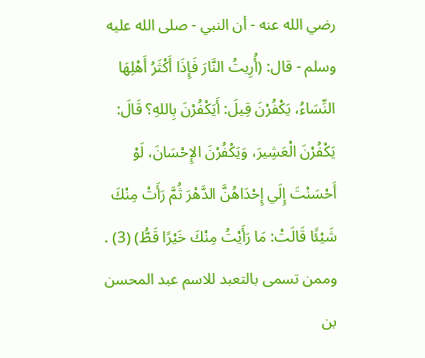رضي الله عنه - أن النبي - صلى الله عليه وسلم - قال: (أُرِيتُ النَّارَ فَإِذَا أَكْثَرُ أَهْلِهَا النِّسَاءُ، يَكْفُرْنَ قِيلَ: أَيَكْفُرْنَ بِاللهِ؟ قَالَ: يَكْفُرْنَ الْعَشِيرَ، وَيَكْفُرْنَ الإِحْسَانَ، لَوْ أَحْسَنْتَ إِلَي إِحْدَاهُنَّ الدَّهْرَ ثُمَّ رَأَتْ مِنْكَ شَيْئًا قَالَتْ: مَا رَأَيْتُ مِنْكَ خَيْرًا قَطُّ) (3) .
وممن تسمى بالتعبد للاسم عبد المحسن بن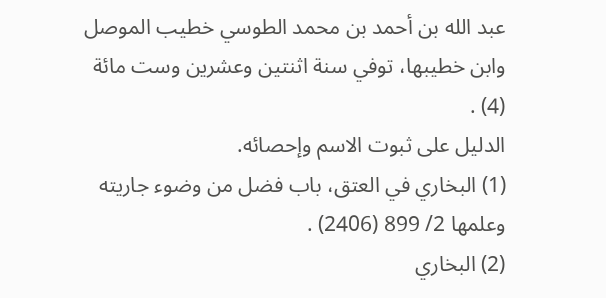عبد الله بن أحمد بن محمد الطوسي خطيب الموصل وابن خطيبها، توفي سنة اثنتين وعشرين وست مائة (4) .
الدليل على ثبوت الاسم وإحصائه.
(1) البخاري في العتق، باب فضل من وضوء جاريته وعلمها 2/ 899 (2406) .
(2) البخاري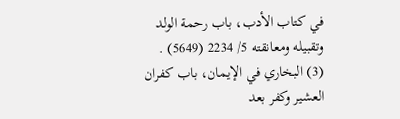في كتاب الأدب، باب رحمة الولد وتقبيله ومعانقته 5/ 2234 (5649) .
(3) البخاري في الإيمان، باب كفران العشير وكفر بعد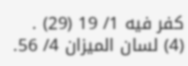كفر فيه 1/ 19 (29) .
(4) لسان الميزان 4/ 56.